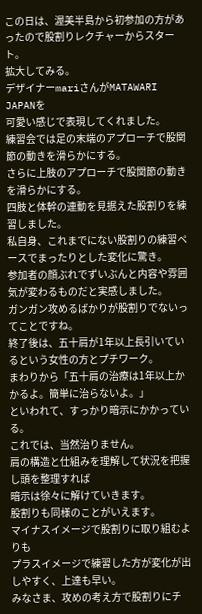この日は、渥美半島から初参加の方があったので股割りレクチャーからスタート。
拡大してみる。
デザイナーmariさんがMATAWARI JAPANを
可愛い感じで表現してくれました。
練習会では足の末端のアプローチで股関節の動きを滑らかにする。
さらに上肢のアプローチで股関節の動きを滑らかにする。
四肢と体幹の連動を見据えた股割りを練習しました。
私自身、これまでにない股割りの練習ペースでまったりとした変化に驚き。
参加者の顔ぶれでずいぶんと内容や雰囲気が変わるものだと実感しました。
ガンガン攻めるばかりが股割りでないってことですね。
終了後は、五十肩が1年以上長引いているという女性の方とプチワーク。
まわりから「五十肩の治療は1年以上かかるよ。簡単に治らないよ。」
といわれて、すっかり暗示にかかっている。
これでは、当然治りません。
肩の構造と仕組みを理解して状況を把握し頭を整理すれば
暗示は徐々に解けていきます。
股割りも同様のことがいえます。
マイナスイメージで股割りに取り組むよりも
プラスイメージで練習した方が変化が出しやすく、上達も早い。
みなさま、攻めの考え方で股割りにチ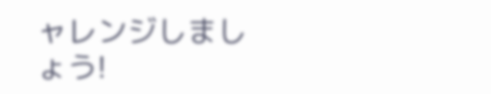ャレンジしましょう!